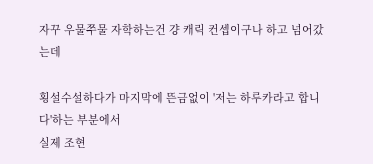자꾸 우물쭈물 자학하는건 걍 캐릭 컨셉이구나 하고 넘어갔는데

횡설수설하다가 마지막에 뜬금없이 '저는 하루카라고 합니다'하는 부분에서
실제 조현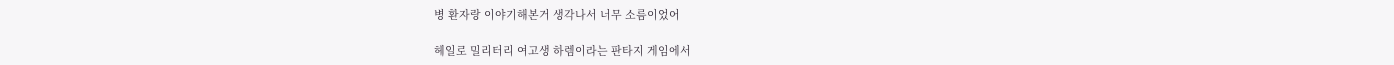병 환자랑 이야기해본거 생각나서 너무 소름이었어

헤일로 밀리터리 여고생 하렘이라는 판타지 게임에서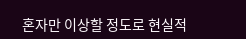혼자만 이상할 정도로 현실적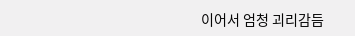이어서 엄청 괴리감듬